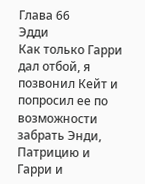Глава 66
Эдди
Как только Гарри дал отбой, я позвонил Кейт и попросил ее по возможности забрать Энди, Патрицию и Гарри и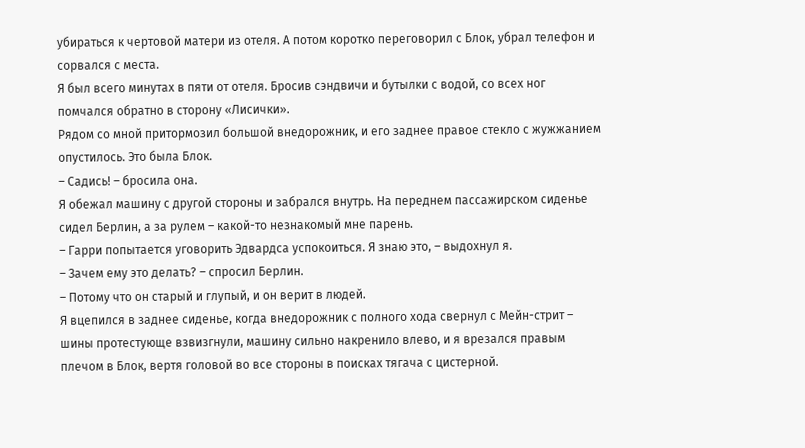убираться к чертовой матери из отеля. А потом коротко переговорил с Блок, убрал телефон и сорвался с места.
Я был всего минутах в пяти от отеля. Бросив сэндвичи и бутылки с водой, со всех ног помчался обратно в сторону «Лисички».
Рядом со мной притормозил большой внедорожник, и его заднее правое стекло с жужжанием опустилось. Это была Блок.
– Садись! – бросила она.
Я обежал машину с другой стороны и забрался внутрь. На переднем пассажирском сиденье сидел Берлин, а за рулем – какой-то незнакомый мне парень.
– Гарри попытается уговорить Эдвардса успокоиться. Я знаю это, – выдохнул я.
– Зачем ему это делать? – спросил Берлин.
– Потому что он старый и глупый, и он верит в людей.
Я вцепился в заднее сиденье, когда внедорожник с полного хода свернул с Мейн-стрит – шины протестующе взвизгнули, машину сильно накренило влево, и я врезался правым плечом в Блок, вертя головой во все стороны в поисках тягача с цистерной.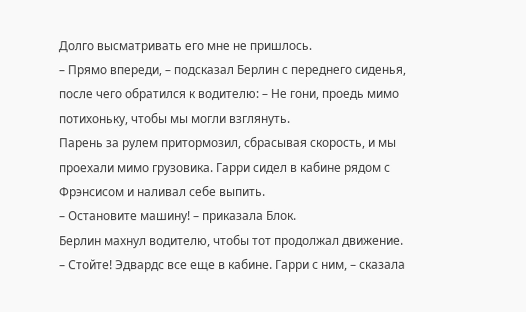Долго высматривать его мне не пришлось.
– Прямо впереди, – подсказал Берлин с переднего сиденья, после чего обратился к водителю: – Не гони, проедь мимо потихоньку, чтобы мы могли взглянуть.
Парень за рулем притормозил, сбрасывая скорость, и мы проехали мимо грузовика. Гарри сидел в кабине рядом с Фрэнсисом и наливал себе выпить.
– Остановите машину! – приказала Блок.
Берлин махнул водителю, чтобы тот продолжал движение.
– Стойте! Эдвардс все еще в кабине. Гарри с ним, – сказала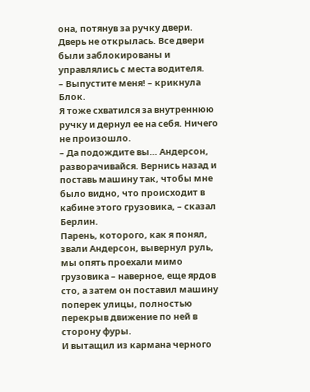она, потянув за ручку двери. Дверь не открылась. Все двери были заблокированы и управлялись с места водителя.
– Выпустите меня! – крикнула Блок.
Я тоже схватился за внутреннюю ручку и дернул ее на себя. Ничего не произошло.
– Да подождите вы… Андерсон, разворачивайся. Вернись назад и поставь машину так, чтобы мне было видно, что происходит в кабине этого грузовика, – сказал Берлин.
Парень, которого, как я понял, звали Андерсон, вывернул руль, мы опять проехали мимо грузовика – наверное, еще ярдов сто, а затем он поставил машину поперек улицы, полностью перекрыв движение по ней в сторону фуры.
И вытащил из кармана черного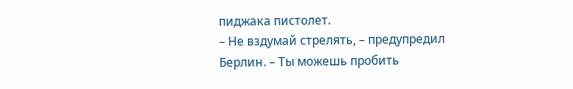пиджака пистолет.
– Не вздумай стрелять, – предупредил Берлин. – Ты можешь пробить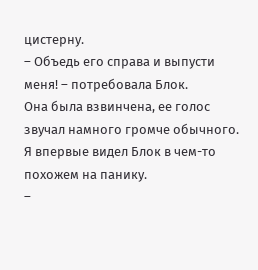цистерну.
– Объедь его справа и выпусти меня! – потребовала Блок.
Она была взвинчена, ее голос звучал намного громче обычного. Я впервые видел Блок в чем-то похожем на панику.
–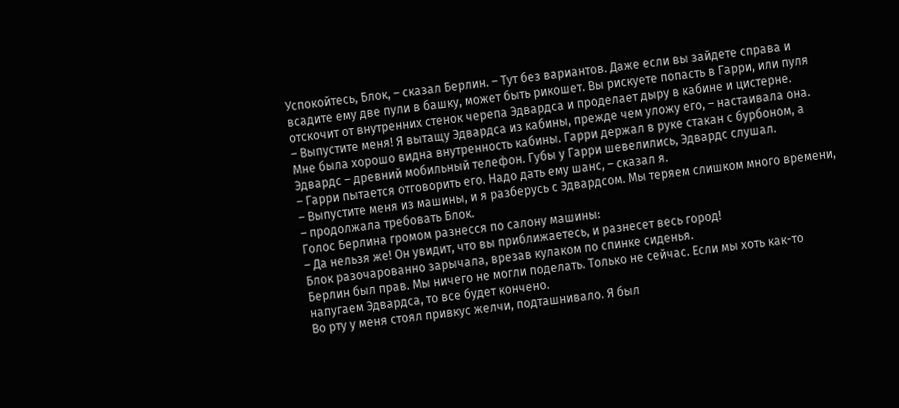Успокойтесь, Блок, – сказал Берлин. – Тут без вариантов. Даже если вы зайдете справа и всадите ему две пули в башку, может быть рикошет. Вы рискуете попасть в Гарри, или пуля отскочит от внутренних стенок черепа Эдвардса и проделает дыру в кабине и цистерне.
– Выпустите меня! Я вытащу Эдвардса из кабины, прежде чем уложу его, – настаивала она.
Мне была хорошо видна внутренность кабины. Гарри держал в руке стакан с бурбоном, а Эдвардс – древний мобильный телефон. Губы у Гарри шевелились, Эдвардс слушал.
– Гарри пытается отговорить его. Надо дать ему шанс, – сказал я.
– Выпустите меня из машины, и я разберусь с Эдвардсом. Мы теряем слишком много времени, – продолжала требовать Блок.
Голос Берлина громом разнесся по салону машины:
– Да нельзя же! Он увидит, что вы приближаетесь, и разнесет весь город!
Блок разочарованно зарычала, врезав кулаком по спинке сиденья.
Берлин был прав. Мы ничего не могли поделать. Только не сейчас. Если мы хоть как-то напугаем Эдвардса, то все будет кончено.
Во рту у меня стоял привкус желчи, подташнивало. Я был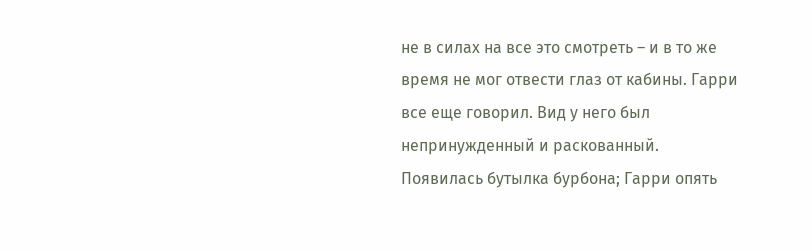не в силах на все это смотреть – и в то же время не мог отвести глаз от кабины. Гарри все еще говорил. Вид у него был непринужденный и раскованный. Появилась бутылка бурбона; Гарри опять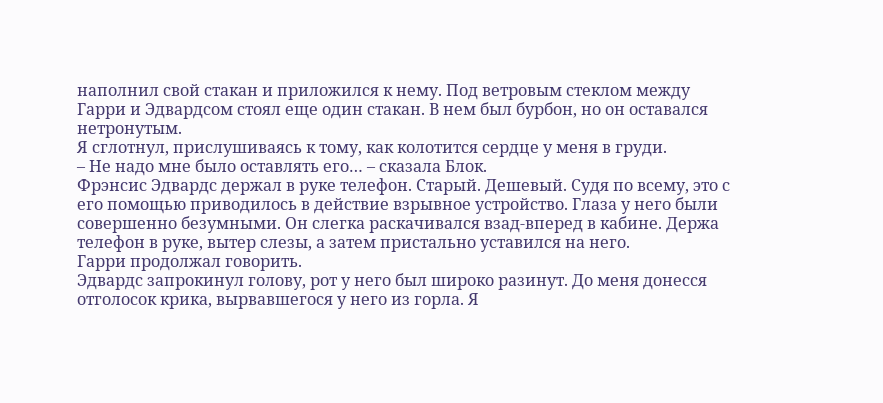наполнил свой стакан и приложился к нему. Под ветровым стеклом между Гарри и Эдвардсом стоял еще один стакан. В нем был бурбон, но он оставался нетронутым.
Я сглотнул, прислушиваясь к тому, как колотится сердце у меня в груди.
– Не надо мне было оставлять его… – сказала Блок.
Фрэнсис Эдвардс держал в руке телефон. Старый. Дешевый. Судя по всему, это с его помощью приводилось в действие взрывное устройство. Глаза у него были совершенно безумными. Он слегка раскачивался взад-вперед в кабине. Держа телефон в руке, вытер слезы, а затем пристально уставился на него.
Гарри продолжал говорить.
Эдвардс запрокинул голову, рот у него был широко разинут. До меня донесся отголосок крика, вырвавшегося у него из горла. Я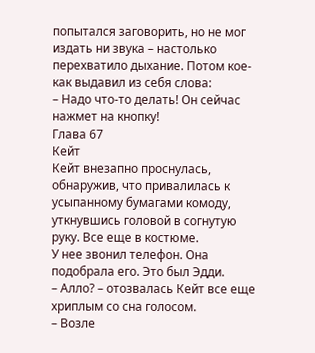попытался заговорить, но не мог издать ни звука – настолько перехватило дыхание. Потом кое-как выдавил из себя слова:
– Надо что-то делать! Он сейчас нажмет на кнопку!
Глава 67
Кейт
Кейт внезапно проснулась, обнаружив, что привалилась к усыпанному бумагами комоду, уткнувшись головой в согнутую руку. Все еще в костюме.
У нее звонил телефон. Она подобрала его. Это был Эдди.
– Алло? – отозвалась Кейт все еще хриплым со сна голосом.
– Возле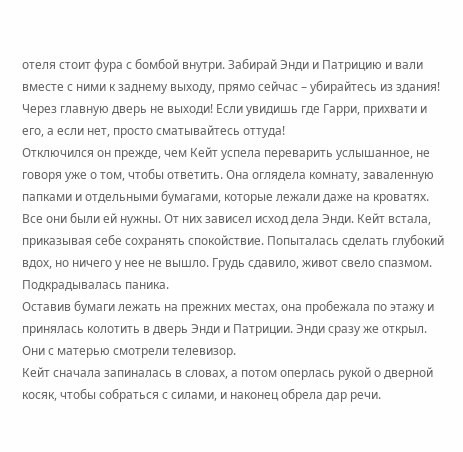отеля стоит фура с бомбой внутри. Забирай Энди и Патрицию и вали вместе с ними к заднему выходу, прямо сейчас – убирайтесь из здания! Через главную дверь не выходи! Если увидишь где Гарри, прихвати и его, а если нет, просто сматывайтесь оттуда!
Отключился он прежде, чем Кейт успела переварить услышанное, не говоря уже о том, чтобы ответить. Она оглядела комнату, заваленную папками и отдельными бумагами, которые лежали даже на кроватях. Все они были ей нужны. От них зависел исход дела Энди. Кейт встала, приказывая себе сохранять спокойствие. Попыталась сделать глубокий вдох, но ничего у нее не вышло. Грудь сдавило, живот свело спазмом. Подкрадывалась паника.
Оставив бумаги лежать на прежних местах, она пробежала по этажу и принялась колотить в дверь Энди и Патриции. Энди сразу же открыл. Они с матерью смотрели телевизор.
Кейт сначала запиналась в словах, а потом оперлась рукой о дверной косяк, чтобы собраться с силами, и наконец обрела дар речи.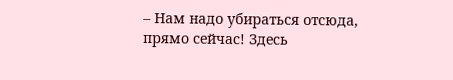– Нам надо убираться отсюда, прямо сейчас! Здесь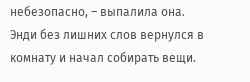небезопасно, – выпалила она.
Энди без лишних слов вернулся в комнату и начал собирать вещи.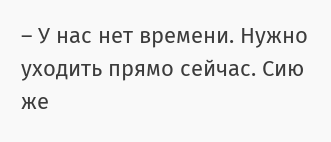– У нас нет времени. Нужно уходить прямо сейчас. Сию же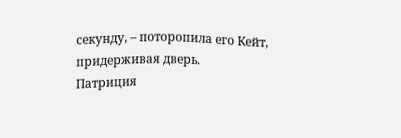секунду, – поторопила его Кейт, придерживая дверь.
Патриция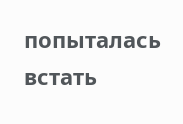попыталась встать